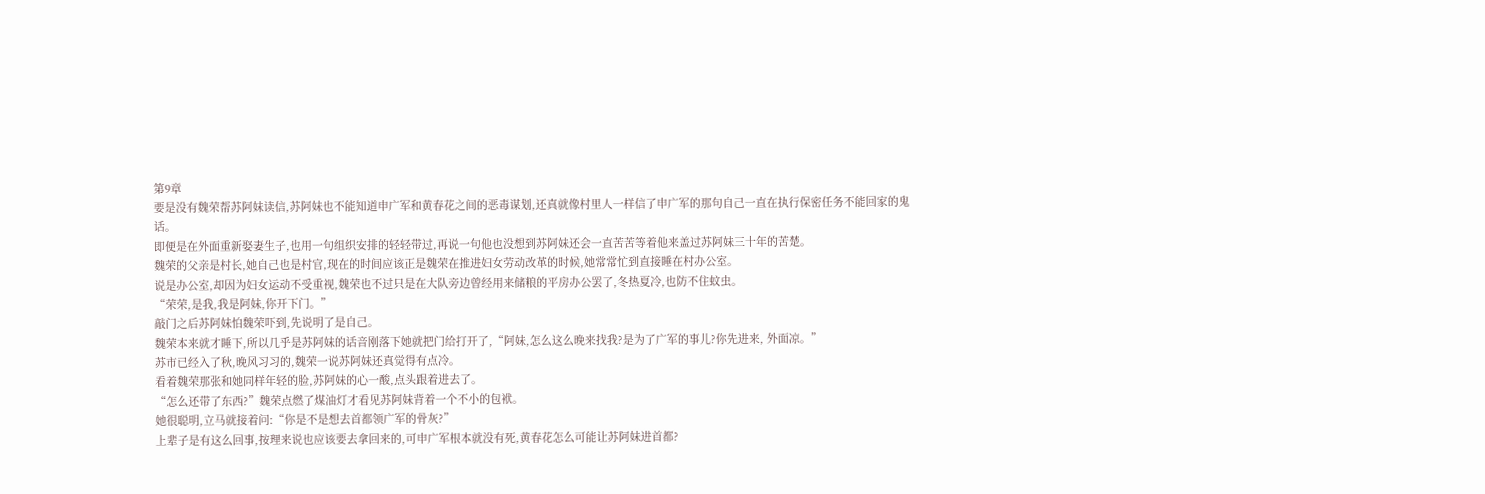第9章
要是没有魏荣帮苏阿妹读信,苏阿妹也不能知道申广军和黄春花之间的恶毒谋划,还真就像村里人一样信了申广军的那句自己一直在执行保密任务不能回家的鬼话。
即便是在外面重新娶妻生子,也用一句组织安排的轻轻带过,再说一句他也没想到苏阿妹还会一直苦苦等着他来盖过苏阿妹三十年的苦楚。
魏荣的父亲是村长,她自己也是村官,现在的时间应该正是魏荣在推进妇女劳动改革的时候,她常常忙到直接睡在村办公室。
说是办公室,却因为妇女运动不受重视,魏荣也不过只是在大队旁边曾经用来储粮的平房办公罢了,冬热夏冷,也防不住蚊虫。
“荣荣,是我,我是阿妹,你开下门。”
敲门之后苏阿妹怕魏荣吓到,先说明了是自己。
魏荣本来就才睡下,所以几乎是苏阿妹的话音刚落下她就把门给打开了,“阿妹,怎么这么晚来找我?是为了广军的事儿?你先进来, 外面凉。”
苏市已经入了秋,晚风习习的,魏荣一说苏阿妹还真觉得有点冷。
看着魏荣那张和她同样年轻的脸,苏阿妹的心一酸,点头跟着进去了。
“怎么还带了东西?”魏荣点燃了煤油灯才看见苏阿妹背着一个不小的包袱。
她很聪明,立马就接着问:“你是不是想去首都领广军的骨灰?”
上辈子是有这么回事,按理来说也应该要去拿回来的,可申广军根本就没有死,黄春花怎么可能让苏阿妹进首都?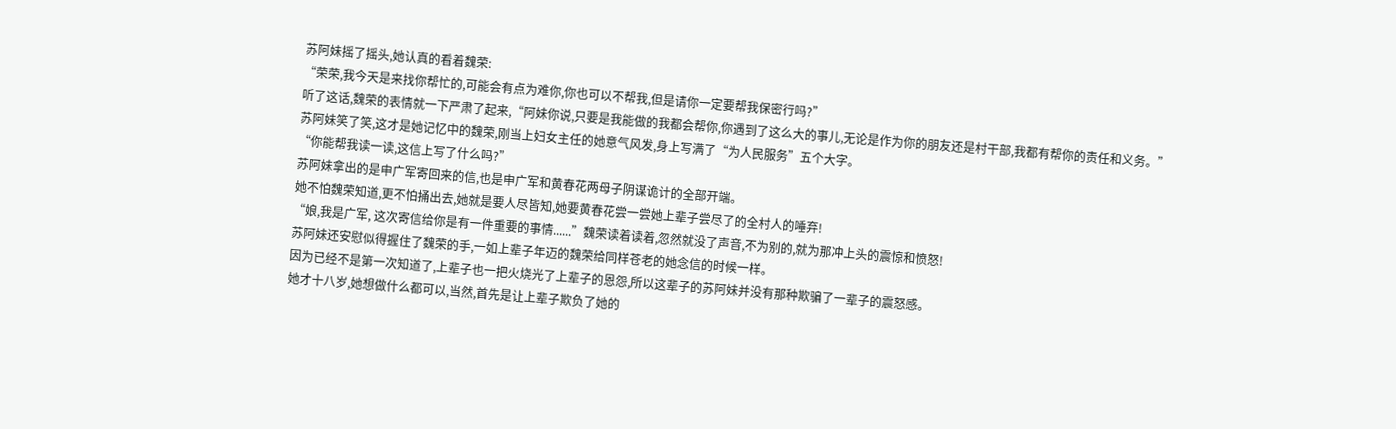苏阿妹摇了摇头,她认真的看着魏荣:
“荣荣,我今天是来找你帮忙的,可能会有点为难你,你也可以不帮我,但是请你一定要帮我保密行吗?”
听了这话,魏荣的表情就一下严肃了起来,“阿妹你说,只要是我能做的我都会帮你,你遇到了这么大的事儿,无论是作为你的朋友还是村干部,我都有帮你的责任和义务。”
苏阿妹笑了笑,这才是她记忆中的魏荣,刚当上妇女主任的她意气风发,身上写满了“为人民服务”五个大字。
“你能帮我读一读,这信上写了什么吗?”
苏阿妹拿出的是申广军寄回来的信,也是申广军和黄春花两母子阴谋诡计的全部开端。
她不怕魏荣知道,更不怕捅出去,她就是要人尽皆知,她要黄春花尝一尝她上辈子尝尽了的全村人的唾弃!
“娘,我是广军, 这次寄信给你是有一件重要的事情......”魏荣读着读着,忽然就没了声音,不为别的,就为那冲上头的震惊和愤怒!
苏阿妹还安慰似得握住了魏荣的手,一如上辈子年迈的魏荣给同样苍老的她念信的时候一样。
因为已经不是第一次知道了,上辈子也一把火烧光了上辈子的恩怨,所以这辈子的苏阿妹并没有那种欺骗了一辈子的震怒感。
她才十八岁,她想做什么都可以,当然,首先是让上辈子欺负了她的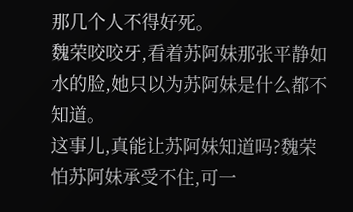那几个人不得好死。
魏荣咬咬牙,看着苏阿妹那张平静如水的脸,她只以为苏阿妹是什么都不知道。
这事儿,真能让苏阿妹知道吗?魏荣怕苏阿妹承受不住,可一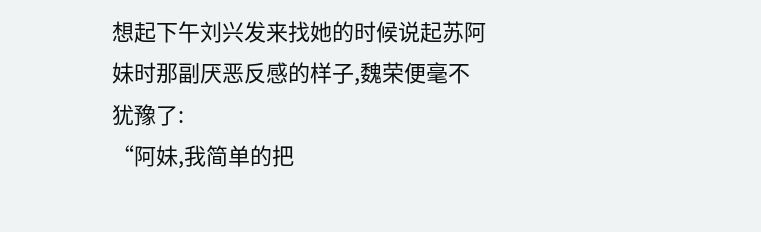想起下午刘兴发来找她的时候说起苏阿妹时那副厌恶反感的样子,魏荣便毫不犹豫了:
“阿妹,我简单的把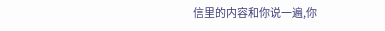信里的内容和你说一遍,你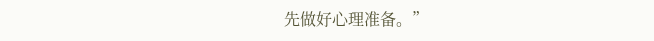先做好心理准备。”